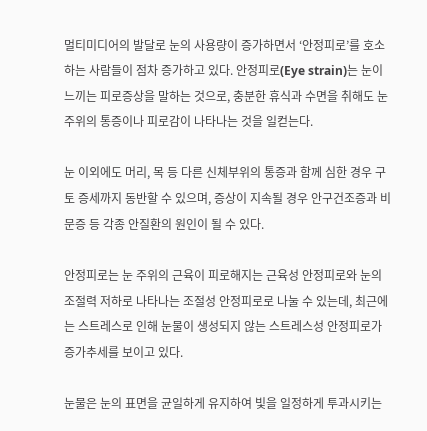멀티미디어의 발달로 눈의 사용량이 증가하면서 ‘안정피로’를 호소하는 사람들이 점차 증가하고 있다. 안정피로(Eye strain)는 눈이 느끼는 피로증상을 말하는 것으로, 충분한 휴식과 수면을 취해도 눈 주위의 통증이나 피로감이 나타나는 것을 일컫는다.

눈 이외에도 머리, 목 등 다른 신체부위의 통증과 함께 심한 경우 구토 증세까지 동반할 수 있으며, 증상이 지속될 경우 안구건조증과 비문증 등 각종 안질환의 원인이 될 수 있다.

안정피로는 눈 주위의 근육이 피로해지는 근육성 안정피로와 눈의 조절력 저하로 나타나는 조절성 안정피로로 나눌 수 있는데, 최근에는 스트레스로 인해 눈물이 생성되지 않는 스트레스성 안정피로가 증가추세를 보이고 있다.

눈물은 눈의 표면을 균일하게 유지하여 빛을 일정하게 투과시키는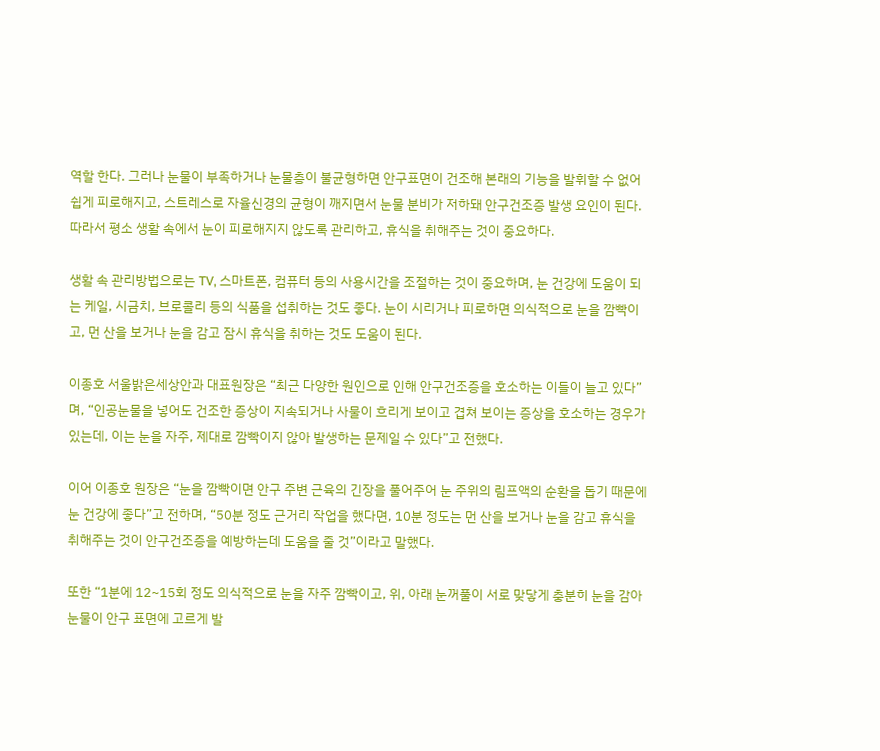역할 한다. 그러나 눈물이 부족하거나 눈물층이 불균형하면 안구표면이 건조해 본래의 기능을 발휘할 수 없어 쉽게 피로해지고, 스트레스로 자율신경의 균형이 깨지면서 눈물 분비가 저하돼 안구건조증 발생 요인이 된다. 따라서 평소 생활 속에서 눈이 피로해지지 않도록 관리하고, 휴식을 취해주는 것이 중요하다.

생활 속 관리방법으로는 TV, 스마트폰, 컴퓨터 등의 사용시간을 조절하는 것이 중요하며, 눈 건강에 도움이 되는 케일, 시금치, 브로콜리 등의 식품을 섭취하는 것도 좋다. 눈이 시리거나 피로하면 의식적으로 눈을 깜빡이고, 먼 산을 보거나 눈을 감고 잠시 휴식을 취하는 것도 도움이 된다.

이종호 서울밝은세상안과 대표원장은 “최근 다양한 원인으로 인해 안구건조증을 호소하는 이들이 늘고 있다”며, “인공눈물을 넣어도 건조한 증상이 지속되거나 사물이 흐리게 보이고 겹쳐 보이는 증상을 호소하는 경우가 있는데, 이는 눈을 자주, 제대로 깜빡이지 않아 발생하는 문제일 수 있다”고 전했다.

이어 이종호 원장은 “눈을 깜빡이면 안구 주변 근육의 긴장을 풀어주어 눈 주위의 림프액의 순환을 돕기 때문에 눈 건강에 좋다”고 전하며, “50분 정도 근거리 작업을 했다면, 10분 정도는 먼 산을 보거나 눈을 감고 휴식을 취해주는 것이 안구건조증을 예방하는데 도움을 줄 것”이라고 말했다.

또한 “1분에 12~15회 정도 의식적으로 눈을 자주 깜빡이고, 위, 아래 눈꺼풀이 서로 맞닿게 충분히 눈을 감아 눈물이 안구 표면에 고르게 발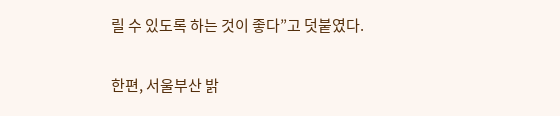릴 수 있도록 하는 것이 좋다”고 덧붙였다.

한편, 서울부산 밝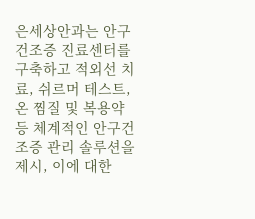은세상안과는 안구건조증 진료센터를 구축하고 적외선 치료, 쉬르머 테스트, 온 찜질 및 복용약 등 체계적인 안구건조증 관리 솔루션을 제시, 이에 대한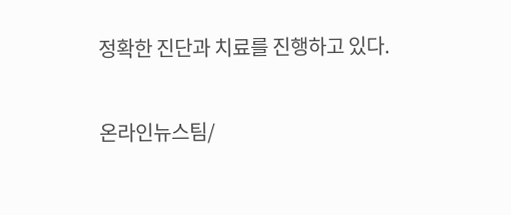정확한 진단과 치료를 진행하고 있다.

온라인뉴스팀/